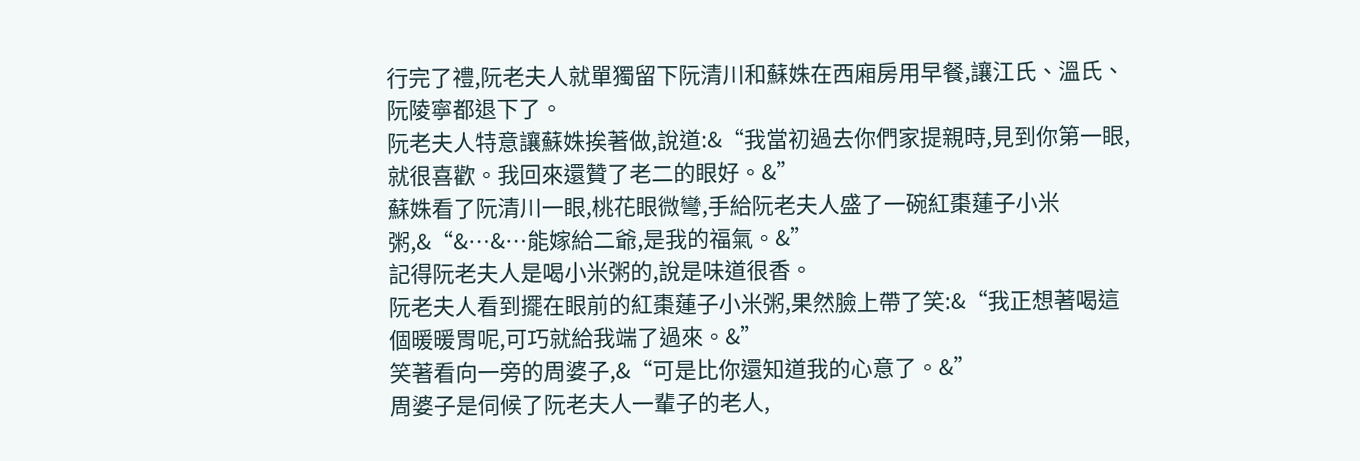行完了禮,阮老夫人就單獨留下阮清川和蘇姝在西廂房用早餐,讓江氏、溫氏、阮陵寧都退下了。
阮老夫人特意讓蘇姝挨著做,說道:&“我當初過去你們家提親時,見到你第一眼,就很喜歡。我回來還贊了老二的眼好。&”
蘇姝看了阮清川一眼,桃花眼微彎,手給阮老夫人盛了一碗紅棗蓮子小米粥,&“&…&…能嫁給二爺,是我的福氣。&”
記得阮老夫人是喝小米粥的,說是味道很香。
阮老夫人看到擺在眼前的紅棗蓮子小米粥,果然臉上帶了笑:&“我正想著喝這個暖暖胃呢,可巧就給我端了過來。&”
笑著看向一旁的周婆子,&“可是比你還知道我的心意了。&”
周婆子是伺候了阮老夫人一輩子的老人,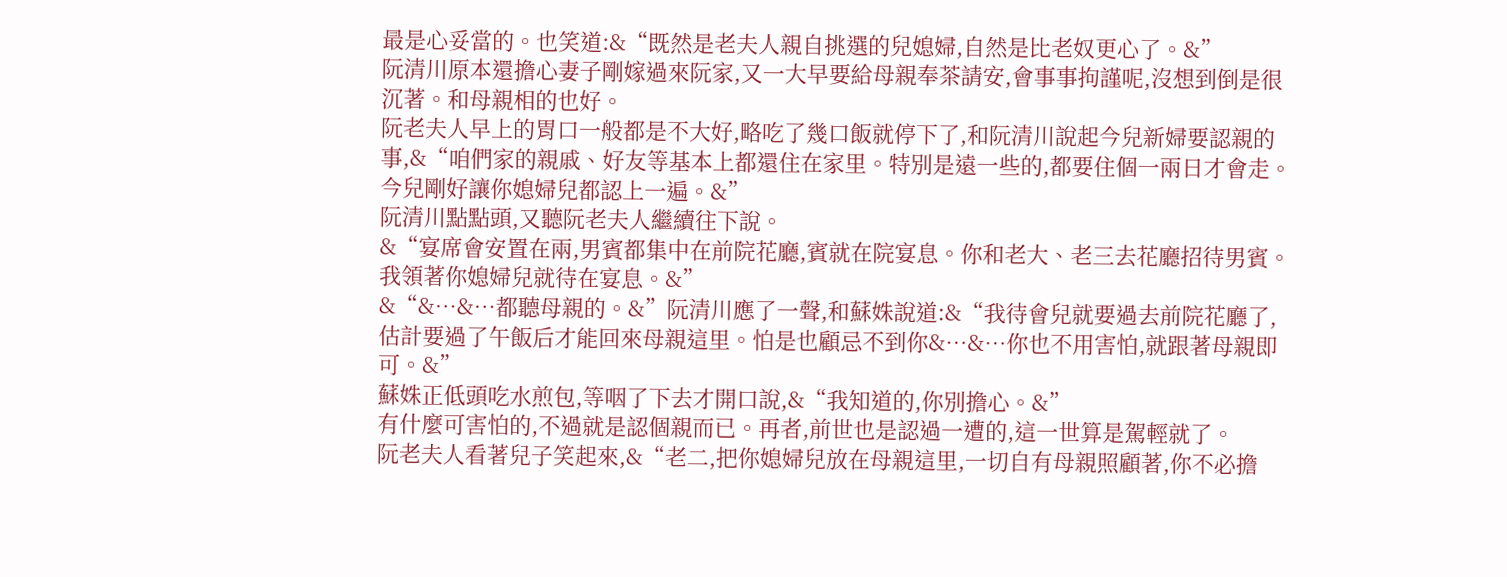最是心妥當的。也笑道:&“既然是老夫人親自挑選的兒媳婦,自然是比老奴更心了。&”
阮清川原本還擔心妻子剛嫁過來阮家,又一大早要給母親奉茶請安,會事事拘謹呢,沒想到倒是很沉著。和母親相的也好。
阮老夫人早上的胃口一般都是不大好,略吃了幾口飯就停下了,和阮清川說起今兒新婦要認親的事,&“咱們家的親戚、好友等基本上都還住在家里。特別是遠一些的,都要住個一兩日才會走。今兒剛好讓你媳婦兒都認上一遍。&”
阮清川點點頭,又聽阮老夫人繼續往下說。
&“宴席會安置在兩,男賓都集中在前院花廳,賓就在院宴息。你和老大、老三去花廳招待男賓。我領著你媳婦兒就待在宴息。&”
&“&…&…都聽母親的。&”阮清川應了一聲,和蘇姝說道:&“我待會兒就要過去前院花廳了,估計要過了午飯后才能回來母親這里。怕是也顧忌不到你&…&…你也不用害怕,就跟著母親即可。&”
蘇姝正低頭吃水煎包,等咽了下去才開口說,&“我知道的,你別擔心。&”
有什麼可害怕的,不過就是認個親而已。再者,前世也是認過一遭的,這一世算是駕輕就了。
阮老夫人看著兒子笑起來,&“老二,把你媳婦兒放在母親這里,一切自有母親照顧著,你不必擔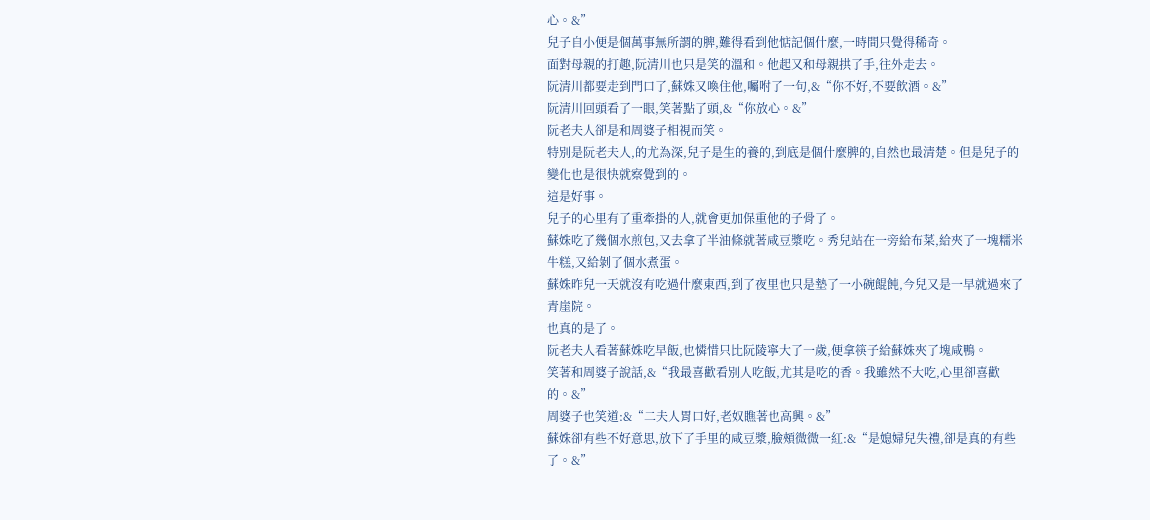心。&”
兒子自小便是個萬事無所謂的脾,難得看到他惦記個什麼,一時間只覺得稀奇。
面對母親的打趣,阮清川也只是笑的溫和。他起又和母親拱了手,往外走去。
阮清川都要走到門口了,蘇姝又喚住他,囑咐了一句,&“你不好,不要飲酒。&”
阮清川回頭看了一眼,笑著點了頭,&“你放心。&”
阮老夫人卻是和周婆子相視而笑。
特別是阮老夫人,的尤為深,兒子是生的養的,到底是個什麼脾的,自然也最清楚。但是兒子的變化也是很快就察覺到的。
這是好事。
兒子的心里有了重牽掛的人,就會更加保重他的子骨了。
蘇姝吃了幾個水煎包,又去拿了半油條就著咸豆漿吃。秀兒站在一旁給布菜,給夾了一塊糯米牛糕,又給剝了個水煮蛋。
蘇姝昨兒一天就沒有吃過什麼東西,到了夜里也只是墊了一小碗餛飩,今兒又是一早就過來了青崖院。
也真的是了。
阮老夫人看著蘇姝吃早飯,也憐惜只比阮陵寧大了一歲,便拿筷子給蘇姝夾了塊咸鴨。
笑著和周婆子說話,&“我最喜歡看別人吃飯,尤其是吃的香。我雖然不大吃,心里卻喜歡的。&”
周婆子也笑道:&“二夫人胃口好,老奴瞧著也高興。&”
蘇姝卻有些不好意思,放下了手里的咸豆漿,臉頰微微一紅:&“是媳婦兒失禮,卻是真的有些了。&”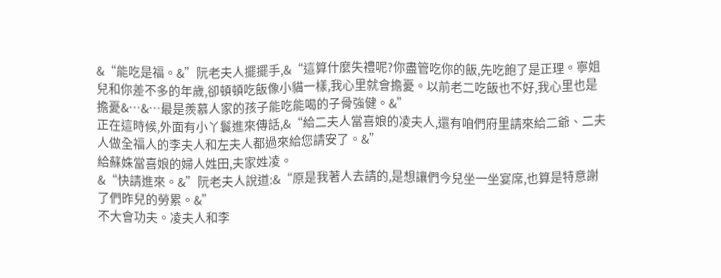&“能吃是福。&”阮老夫人擺擺手,&“這算什麼失禮呢?你盡管吃你的飯,先吃飽了是正理。寧姐兒和你差不多的年歲,卻頓頓吃飯像小貓一樣,我心里就會擔憂。以前老二吃飯也不好,我心里也是擔憂&…&…最是羨慕人家的孩子能吃能喝的子骨強健。&”
正在這時候,外面有小丫鬟進來傳話,&“給二夫人當喜娘的凌夫人,還有咱們府里請來給二爺、二夫人做全福人的李夫人和左夫人都過來給您請安了。&”
給蘇姝當喜娘的婦人姓田,夫家姓凌。
&“快請進來。&”阮老夫人說道:&“原是我著人去請的,是想讓們今兒坐一坐宴席,也算是特意謝了們昨兒的勞累。&”
不大會功夫。凌夫人和李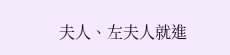夫人、左夫人就進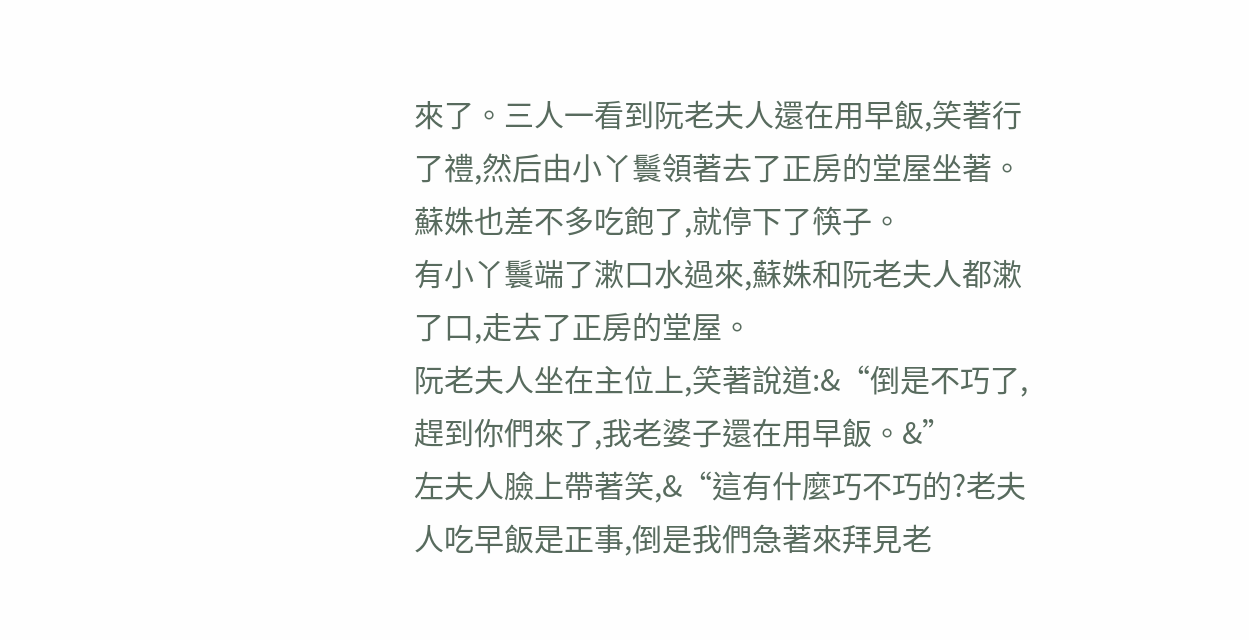來了。三人一看到阮老夫人還在用早飯,笑著行了禮,然后由小丫鬟領著去了正房的堂屋坐著。
蘇姝也差不多吃飽了,就停下了筷子。
有小丫鬟端了漱口水過來,蘇姝和阮老夫人都漱了口,走去了正房的堂屋。
阮老夫人坐在主位上,笑著說道:&“倒是不巧了,趕到你們來了,我老婆子還在用早飯。&”
左夫人臉上帶著笑,&“這有什麼巧不巧的?老夫人吃早飯是正事,倒是我們急著來拜見老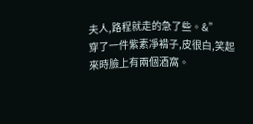夫人,路程就走的急了些。&”
穿了一件紫素凈褙子,皮很白,笑起來時臉上有兩個酒窩。